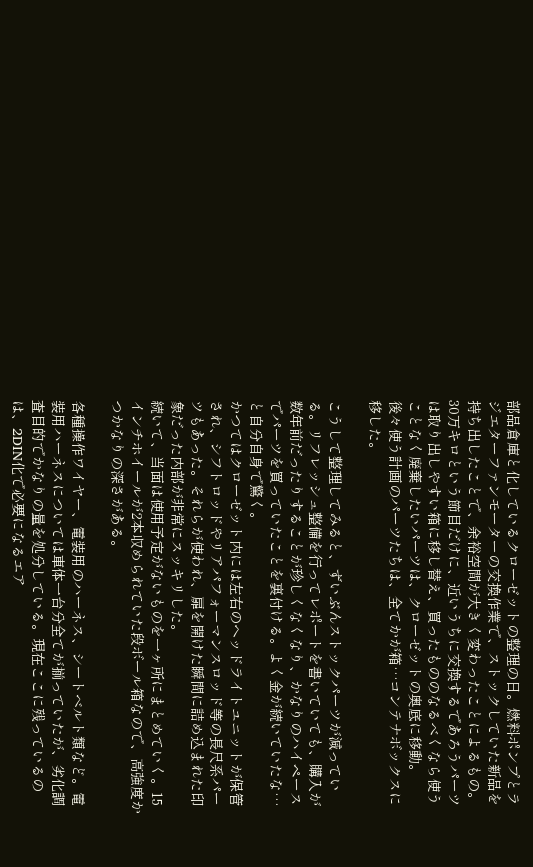部品倉庫と化しているクローゼットの整理の日。燃料ポンプとラジエターファンモーターの交換作業で、ストックしていた新品を持ち出したことで、余裕空間が大きく変わったことによるもの。
30万キロという節目だけに、近いうちに交換するであろうパーツは取り出しやすい箱に移し替え、買ったもののなるべくなら使うことなく廃棄したいパーツは、クローゼットの奥底に移動。
後々使う計画のパーツたちは、全てかが箱…コンテナボックスに移した。

こうして整理してみると、ずいぶんストックパーツが減っている。リフレッシュ整備を行ってレポートを書いていても、購入が数年前だったりすることが珍しくなくなり、かなりのハイペースでパーツを買っていたことを裏付ける。よく金が続いていたな…と自分自身で驚く。
かつてはクローゼット内には左右のヘッドライトユニットが保管され、シフトロッドやリアパフォーマンスロッド等の長尺系パーツもあった。それらが使われ、扉を開けた瞬間に詰め込まれた印象だった内部が非常にスッキリした。
続いて、当面は使用予定がないものを一ヶ所にまとめていく。15インチホイールが2本収められていた段ボール箱なので、高強度かつかなりの深さがある。

各種操作ワイヤー、電装用のハーネス、シートベルト類など。電装用ハーネスについては車体一台分全てが揃っていたが、劣化調査目的でかなりの量を処分している。現在ここに残っているのは、2DIN化で必要になるエア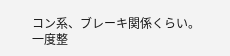コン系、ブレーキ関係くらい。
一度整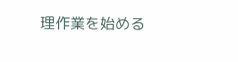理作業を始める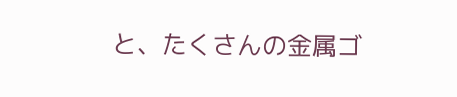と、たくさんの金属ゴ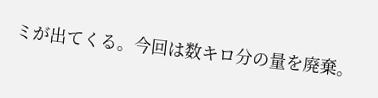ミが出てくる。今回は数キロ分の量を廃棄。